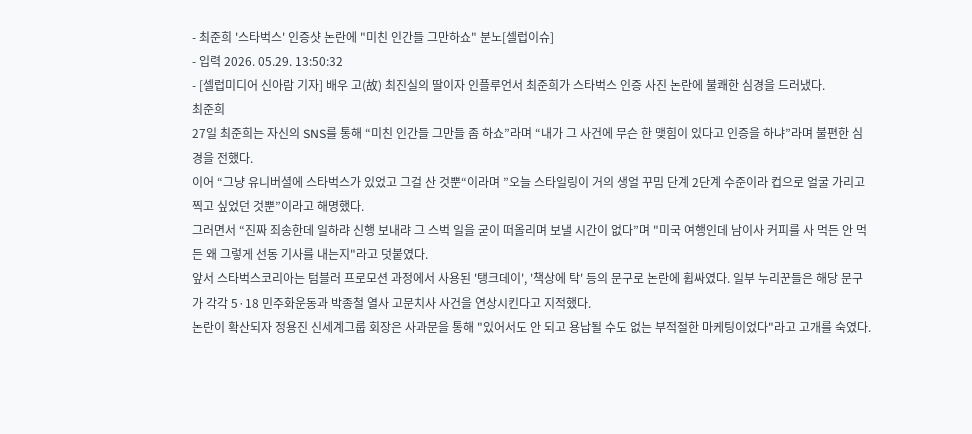- 최준희 '스타벅스' 인증샷 논란에 "미친 인간들 그만하쇼" 분노[셀럽이슈]
- 입력 2026. 05.29. 13:50:32
- [셀럽미디어 신아람 기자] 배우 고(故) 최진실의 딸이자 인플루언서 최준희가 스타벅스 인증 사진 논란에 불쾌한 심경을 드러냈다.
최준희
27일 최준희는 자신의 SNS를 통해 “미친 인간들 그만들 좀 하쇼”라며 “내가 그 사건에 무슨 한 맺힘이 있다고 인증을 하냐”라며 불편한 심경을 전했다.
이어 “그냥 유니버셜에 스타벅스가 있었고 그걸 산 것뿐“이라며 ”오늘 스타일링이 거의 생얼 꾸밈 단계 2단계 수준이라 컵으로 얼굴 가리고 찍고 싶었던 것뿐”이라고 해명했다.
그러면서 “진짜 죄송한데 일하랴 신행 보내랴 그 스벅 일을 굳이 떠올리며 보낼 시간이 없다”며 "미국 여행인데 남이사 커피를 사 먹든 안 먹든 왜 그렇게 선동 기사를 내는지"라고 덧붙였다.
앞서 스타벅스코리아는 텀블러 프로모션 과정에서 사용된 '탱크데이', '책상에 탁' 등의 문구로 논란에 휩싸였다. 일부 누리꾼들은 해당 문구가 각각 5·18 민주화운동과 박종철 열사 고문치사 사건을 연상시킨다고 지적했다.
논란이 확산되자 정용진 신세계그룹 회장은 사과문을 통해 "있어서도 안 되고 용납될 수도 없는 부적절한 마케팅이었다"라고 고개를 숙였다.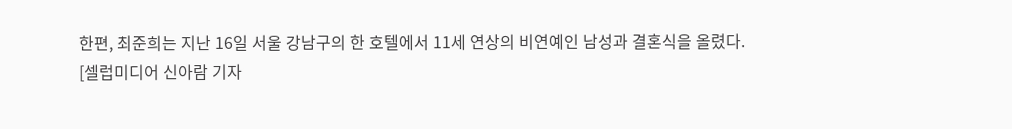한편, 최준희는 지난 16일 서울 강남구의 한 호텔에서 11세 연상의 비연예인 남성과 결혼식을 올렸다.
[셀럽미디어 신아람 기자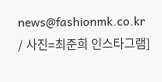news@fashionmk.co.kr / 사진=최준희 인스타그램]